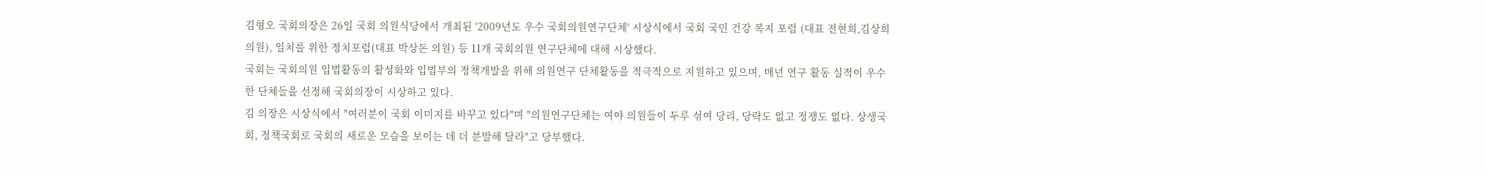김형오 국회의장은 26일 국회 의원식당에서 개최된 '2009년도 우수 국회의원연구단체' 시상식에서 국회 국민 건강 복지 포럼 (대표 전현희,김상희 의원), 일치를 위한 정치포럼(대표 박상돈 의원) 등 11개 국회의원 연구단체에 대해 시상했다.
국회는 국회의원 입법활동의 활성화와 입법부의 정책개발을 위해 의원연구 단체활동을 적극적으로 지원하고 있으며, 매년 연구 활동 실적이 우수한 단체들을 선정해 국회의장이 시상하고 있다.
김 의장은 시상식에서 "여러분이 국회 이미지를 바꾸고 있다"며 "의원연구단체는 여야 의원들이 두루 섞여 당리, 당략도 없고 정쟁도 없다. 상생국회, 정책국회로 국회의 새로운 모습을 보이는 데 더 분발해 달라"고 당부했다.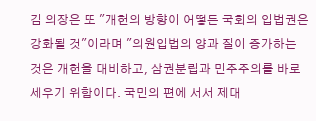김 의장은 또 "개헌의 방향이 어떻든 국회의 입법권은 강화될 것"이라며 "의원입법의 양과 질이 증가하는 것은 개헌을 대비하고, 삼권분립과 민주주의를 바로 세우기 위함이다. 국민의 편에 서서 제대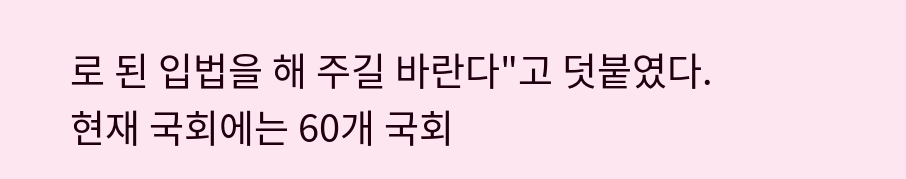로 된 입법을 해 주길 바란다"고 덧붙였다.
현재 국회에는 60개 국회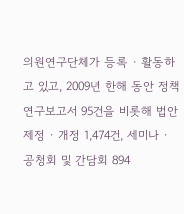의원연구단체가 등록 · 활동하고 있고, 2009년 한해 동안 정책연구보고서 95건을 비롯해 법안 제정 · 개정 1,474건, 세미나 · 공청회 및 간담회 894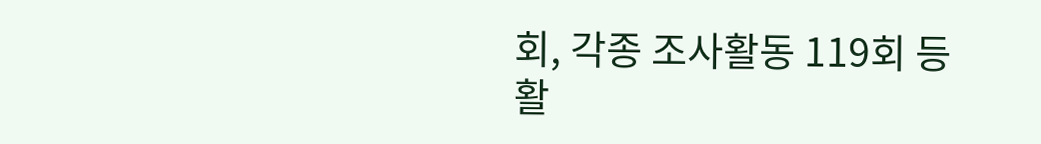회, 각종 조사활동 119회 등 활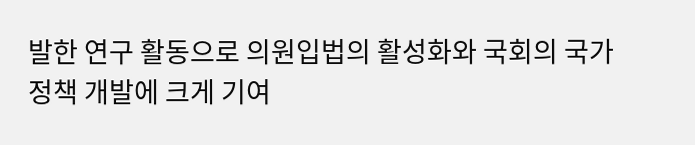발한 연구 활동으로 의원입법의 활성화와 국회의 국가정책 개발에 크게 기여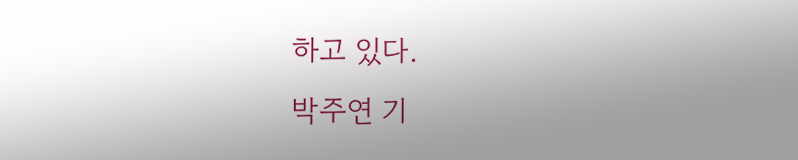하고 있다.
박주연 기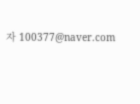자 100377@naver.com